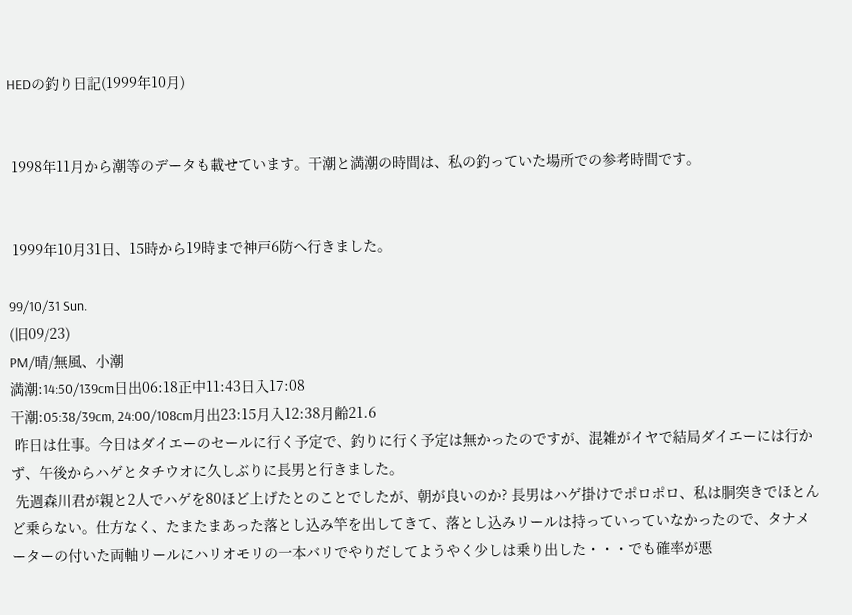HEDの釣り日記(1999年10月)


 1998年11月から潮等のデータも載せています。干潮と満潮の時間は、私の釣っていた場所での参考時間です。


 1999年10月31日、15時から19時まで神戸6防へ行きました。

99/10/31 Sun.
(旧09/23)
PM/晴/無風、小潮
満潮:14:50/139cm日出06:18正中11:43日入17:08
干潮:05:38/39cm, 24:00/108cm月出23:15月入12:38月齢21.6
 昨日は仕事。今日はダイエーのセールに行く予定で、釣りに行く予定は無かったのですが、混雑がイヤで結局ダイエーには行かず、午後からハゲとタチウオに久しぶりに長男と行きました。
 先週森川君が親と2人でハゲを80ほど上げたとのことでしたが、朝が良いのか? 長男はハゲ掛けでポロポロ、私は胴突きでほとんど乗らない。仕方なく、たまたまあった落とし込み竿を出してきて、落とし込みリールは持っていっていなかったので、タナメーターの付いた両軸リールにハリオモリの一本バリでやりだしてようやく少しは乗り出した・・・でも確率が悪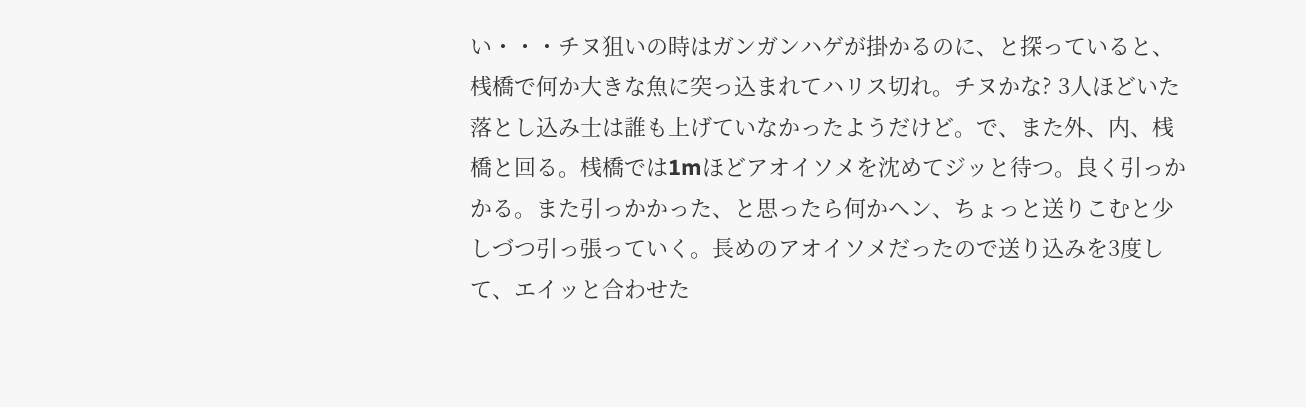い・・・チヌ狙いの時はガンガンハゲが掛かるのに、と探っていると、桟橋で何か大きな魚に突っ込まれてハリス切れ。チヌかな? 3人ほどいた落とし込み士は誰も上げていなかったようだけど。で、また外、内、桟橋と回る。桟橋では1mほどアオイソメを沈めてジッと待つ。良く引っかかる。また引っかかった、と思ったら何かヘン、ちょっと送りこむと少しづつ引っ張っていく。長めのアオイソメだったので送り込みを3度して、エイッと合わせた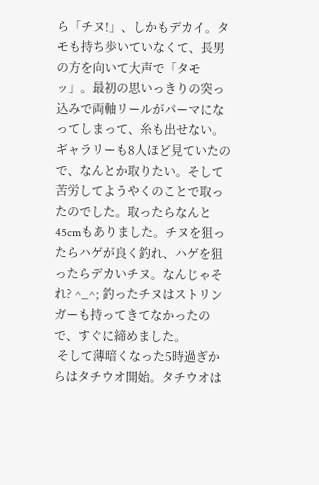ら「チヌ!」、しかもデカイ。タモも持ち歩いていなくて、長男の方を向いて大声で「タモッ」。最初の思いっきりの突っ込みで両軸リールがパーマになってしまって、糸も出せない。ギャラリーも8人ほど見ていたので、なんとか取りたい。そして苦労してようやくのことで取ったのでした。取ったらなんと45cmもありました。チヌを狙ったらハゲが良く釣れ、ハゲを狙ったらデカいチヌ。なんじゃそれ? ^_^; 釣ったチヌはストリンガーも持ってきてなかったので、すぐに締めました。
 そして薄暗くなった5時過ぎからはタチウオ開始。タチウオは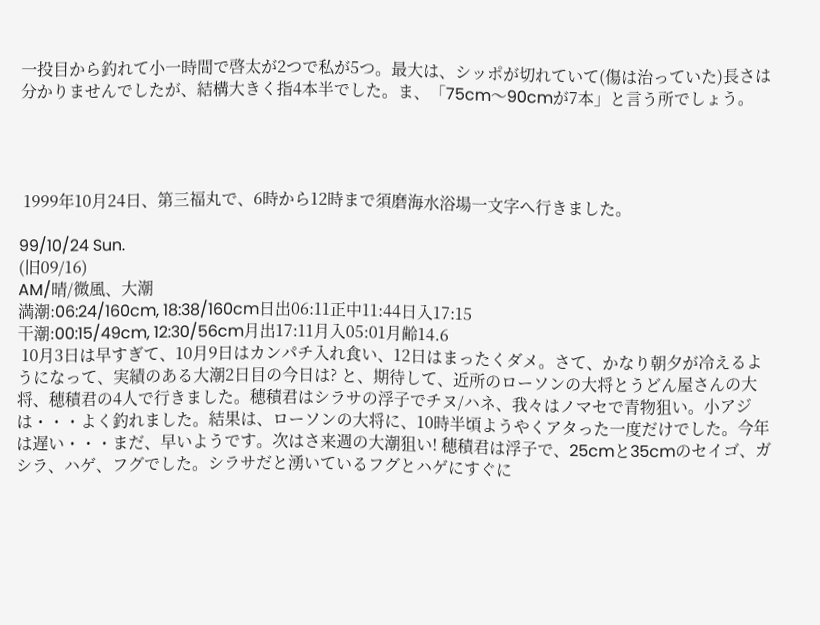一投目から釣れて小一時間で啓太が2つで私が5つ。最大は、シッポが切れていて(傷は治っていた)長さは分かりませんでしたが、結構大きく指4本半でした。ま、「75cm〜90cmが7本」と言う所でしょう。




 1999年10月24日、第三福丸で、6時から12時まで須磨海水浴場一文字へ行きました。

99/10/24 Sun.
(旧09/16)
AM/晴/微風、大潮
満潮:06:24/160cm, 18:38/160cm日出06:11正中11:44日入17:15
干潮:00:15/49cm, 12:30/56cm月出17:11月入05:01月齢14.6
 10月3日は早すぎて、10月9日はカンパチ入れ食い、12日はまったくダメ。さて、かなり朝夕が冷えるようになって、実績のある大潮2日目の今日は? と、期待して、近所のローソンの大将とうどん屋さんの大将、穂積君の4人で行きました。穂積君はシラサの浮子でチヌ/ハネ、我々はノマセで青物狙い。小アジは・・・よく釣れました。結果は、ローソンの大将に、10時半頃ようやくアタった一度だけでした。今年は遅い・・・まだ、早いようです。次はさ来週の大潮狙い! 穂積君は浮子で、25cmと35cmのセイゴ、ガシラ、ハゲ、フグでした。シラサだと湧いているフグとハゲにすぐに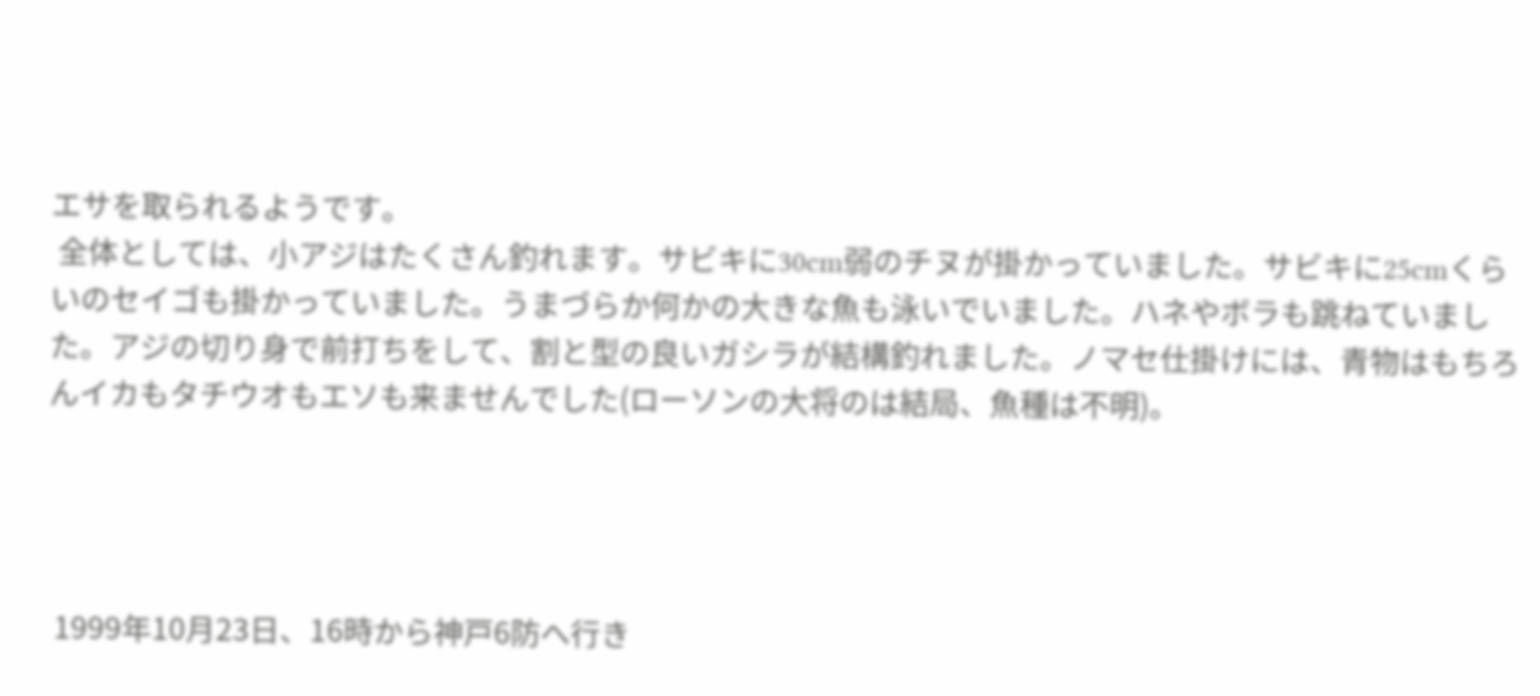エサを取られるようです。
 全体としては、小アジはたくさん釣れます。サビキに30cm弱のチヌが掛かっていました。サビキに25cmくらいのセイゴも掛かっていました。うまづらか何かの大きな魚も泳いでいました。ハネやボラも跳ねていました。アジの切り身で前打ちをして、割と型の良いガシラが結構釣れました。ノマセ仕掛けには、青物はもちろんイカもタチウオもエソも来ませんでした(ローソンの大将のは結局、魚種は不明)。




 1999年10月23日、16時から神戸6防へ行き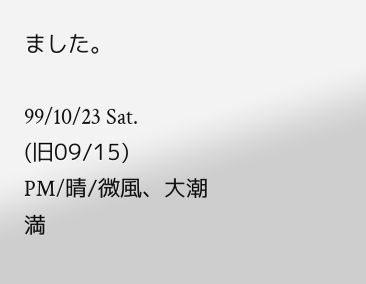ました。

99/10/23 Sat.
(旧09/15)
PM/晴/微風、大潮
満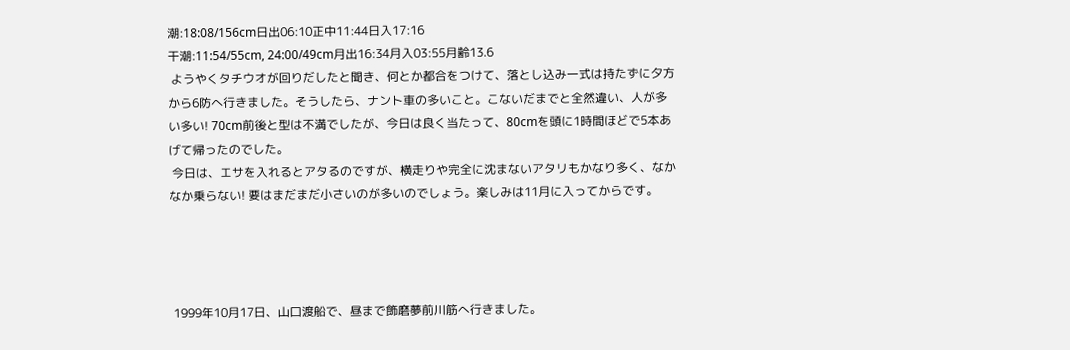潮:18:08/156cm日出06:10正中11:44日入17:16
干潮:11:54/55cm, 24:00/49cm月出16:34月入03:55月齢13.6
 ようやくタチウオが回りだしたと聞き、何とか都合をつけて、落とし込み一式は持たずに夕方から6防へ行きました。そうしたら、ナント車の多いこと。こないだまでと全然違い、人が多い多い! 70cm前後と型は不満でしたが、今日は良く当たって、80cmを頭に1時間ほどで5本あげて帰ったのでした。
 今日は、エサを入れるとアタるのですが、横走りや完全に沈まないアタリもかなり多く、なかなか乗らない! 要はまだまだ小さいのが多いのでしょう。楽しみは11月に入ってからです。




 1999年10月17日、山口渡船で、昼まで飾磨夢前川筋へ行きました。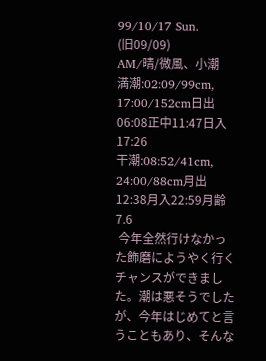99/10/17 Sun.
(旧09/09)
AM/晴/微風、小潮
満潮:02:09/99cm, 17:00/152cm日出06:08正中11:47日入17:26
干潮:08:52/41cm, 24:00/88cm月出12:38月入22:59月齢7.6
 今年全然行けなかった飾磨にようやく行くチャンスができました。潮は悪そうでしたが、今年はじめてと言うこともあり、そんな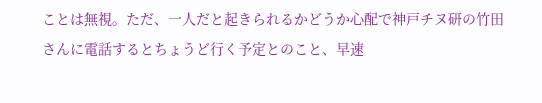ことは無視。ただ、一人だと起きられるかどうか心配で神戸チヌ研の竹田さんに電話するとちょうど行く予定とのこと、早速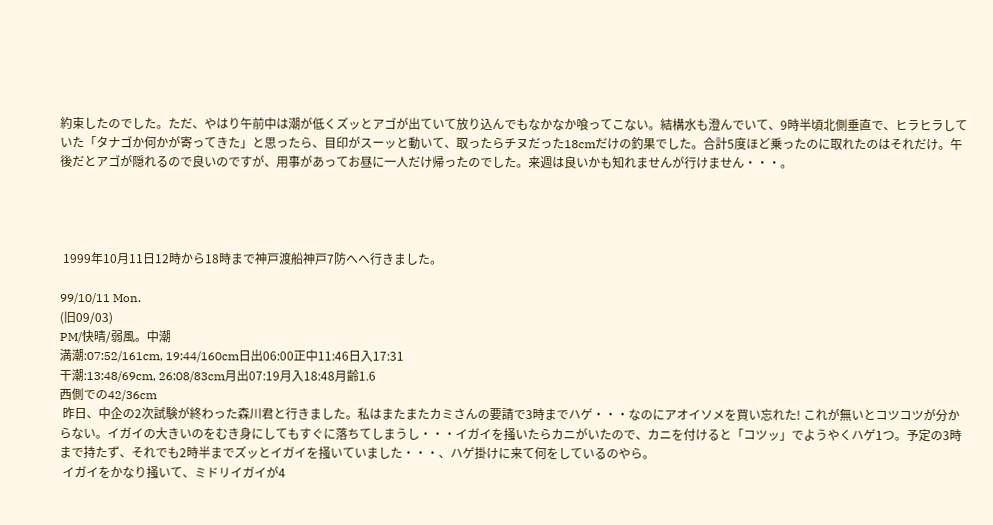約束したのでした。ただ、やはり午前中は潮が低くズッとアゴが出ていて放り込んでもなかなか喰ってこない。結構水も澄んでいて、9時半頃北側垂直で、ヒラヒラしていた「タナゴか何かが寄ってきた」と思ったら、目印がスーッと動いて、取ったらチヌだった18cmだけの釣果でした。合計5度ほど乗ったのに取れたのはそれだけ。午後だとアゴが隠れるので良いのですが、用事があってお昼に一人だけ帰ったのでした。来週は良いかも知れませんが行けません・・・。




 1999年10月11日12時から18時まで神戸渡船神戸7防へへ行きました。

99/10/11 Mon.
(旧09/03)
PM/快晴/弱風。中潮
満潮:07:52/161cm, 19:44/160cm日出06:00正中11:46日入17:31
干潮:13:48/69cm, 26:08/83cm月出07:19月入18:48月齢1.6
西側での42/36cm
 昨日、中企の2次試験が終わった森川君と行きました。私はまたまたカミさんの要請で3時までハゲ・・・なのにアオイソメを買い忘れた! これが無いとコツコツが分からない。イガイの大きいのをむき身にしてもすぐに落ちてしまうし・・・イガイを掻いたらカニがいたので、カニを付けると「コツッ」でようやくハゲ1つ。予定の3時まで持たず、それでも2時半までズッとイガイを掻いていました・・・、ハゲ掛けに来て何をしているのやら。
 イガイをかなり掻いて、ミドリイガイが4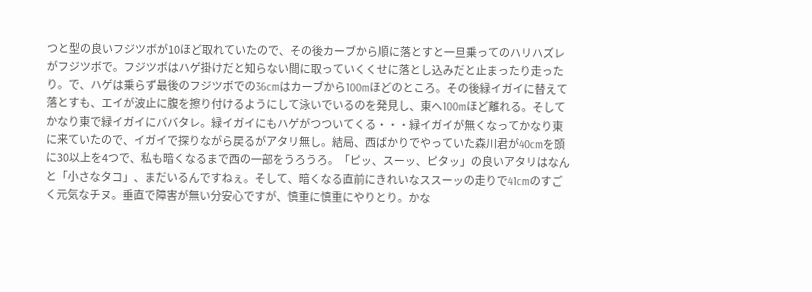つと型の良いフジツボが10ほど取れていたので、その後カーブから順に落とすと一旦乗ってのハリハズレがフジツボで。フジツボはハゲ掛けだと知らない間に取っていくくせに落とし込みだと止まったり走ったり。で、ハゲは乗らず最後のフジツボでの36cmはカーブから100mほどのところ。その後緑イガイに替えて落とすも、エイが波止に腹を擦り付けるようにして泳いでいるのを発見し、東へ100mほど離れる。そしてかなり東で緑イガイにババタレ。緑イガイにもハゲがつついてくる・・・緑イガイが無くなってかなり東に来ていたので、イガイで探りながら戻るがアタリ無し。結局、西ばかりでやっていた森川君が40cmを頭に30以上を4つで、私も暗くなるまで西の一部をうろうろ。「ピッ、スーッ、ピタッ」の良いアタリはなんと「小さなタコ」、まだいるんですねぇ。そして、暗くなる直前にきれいなススーッの走りで41cmのすごく元気なチヌ。垂直で障害が無い分安心ですが、慎重に慎重にやりとり。かな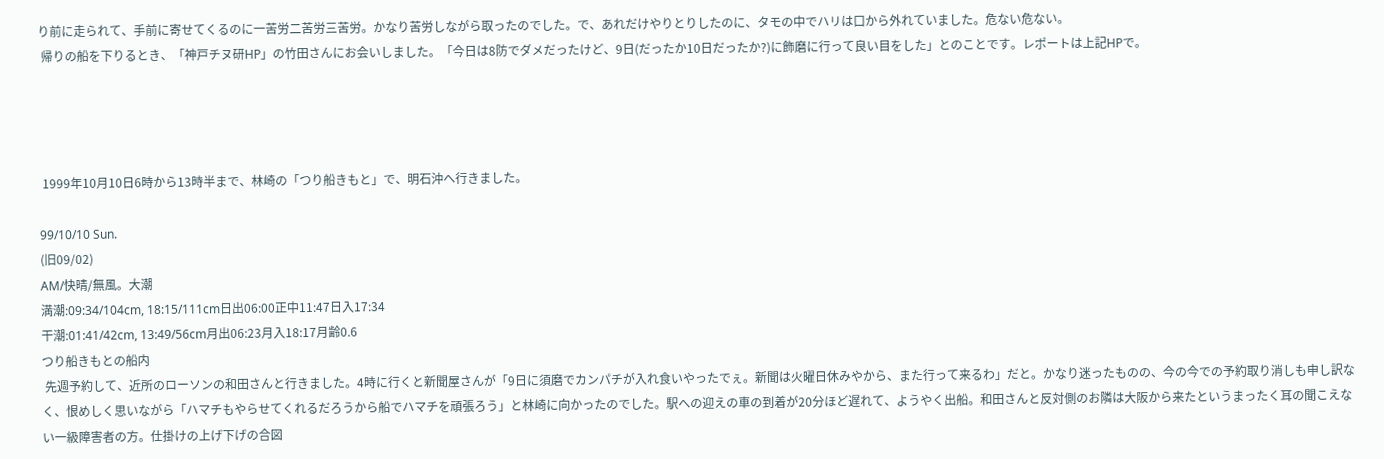り前に走られて、手前に寄せてくるのに一苦労二苦労三苦労。かなり苦労しながら取ったのでした。で、あれだけやりとりしたのに、タモの中でハリは口から外れていました。危ない危ない。
 帰りの船を下りるとき、「神戸チヌ研HP」の竹田さんにお会いしました。「今日は8防でダメだったけど、9日(だったか10日だったか?)に飾磨に行って良い目をした」とのことです。レポートは上記HPで。




 1999年10月10日6時から13時半まで、林崎の「つり船きもと」で、明石沖へ行きました。

99/10/10 Sun.
(旧09/02)
AM/快晴/無風。大潮
満潮:09:34/104cm, 18:15/111cm日出06:00正中11:47日入17:34
干潮:01:41/42cm, 13:49/56cm月出06:23月入18:17月齢0.6
つり船きもとの船内
 先週予約して、近所のローソンの和田さんと行きました。4時に行くと新聞屋さんが「9日に須磨でカンパチが入れ食いやったでぇ。新聞は火曜日休みやから、また行って来るわ」だと。かなり迷ったものの、今の今での予約取り消しも申し訳なく、恨めしく思いながら「ハマチもやらせてくれるだろうから船でハマチを頑張ろう」と林崎に向かったのでした。駅への迎えの車の到着が20分ほど遅れて、ようやく出船。和田さんと反対側のお隣は大阪から来たというまったく耳の聞こえない一級障害者の方。仕掛けの上げ下げの合図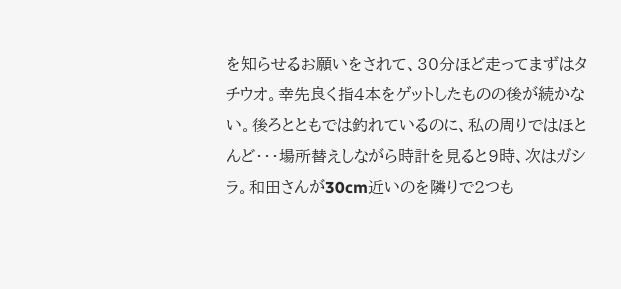を知らせるお願いをされて、30分ほど走ってまずはタチウオ。幸先良く指4本をゲットしたものの後が続かない。後ろとともでは釣れているのに、私の周りではほとんど・・・場所替えしながら時計を見ると9時、次はガシラ。和田さんが30cm近いのを隣りで2つも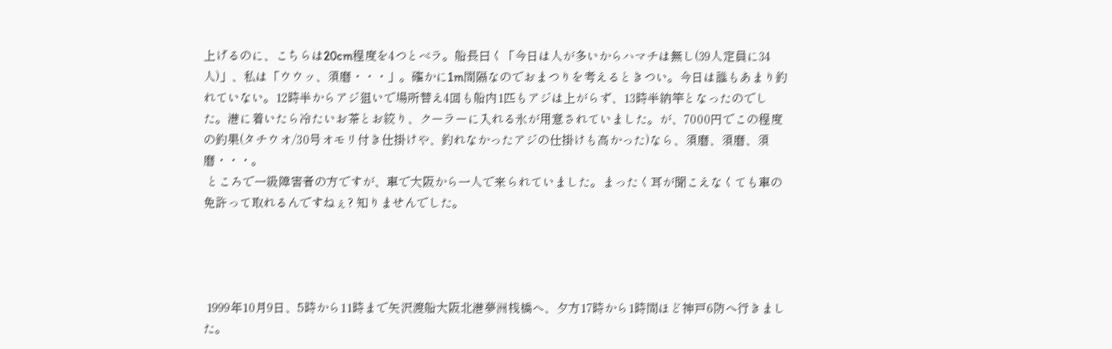上げるのに、こちらは20cm程度を4つとベラ。船長曰く「今日は人が多いからハマチは無し(39人定員に34人)」、私は「ウウッ、須磨・・・」。確かに1m間隔なのでおまつりを考えるときつい。今日は誰もあまり釣れていない。12時半からアジ狙いで場所替え4回も船内1匹もアジは上がらず、13時半納竿となったのでした。港に着いたら冷たいお茶とお絞り、クーラーに入れる氷が用意されていました。が、7000円でこの程度の釣果(タチウオ/30号オモリ付き仕掛けや、釣れなかったアジの仕掛けも高かった)なら、須磨、須磨、須磨・・・。
 ところで一級障害者の方ですが、車で大阪から一人で来られていました。まったく耳が聞こえなくても車の免許って取れるんですねぇ? 知りませんでした。




 1999年10月9日、5時から11時まで矢沢渡船大阪北港夢洲桟橋へ、夕方17時から1時間ほど神戸6防へ行きました。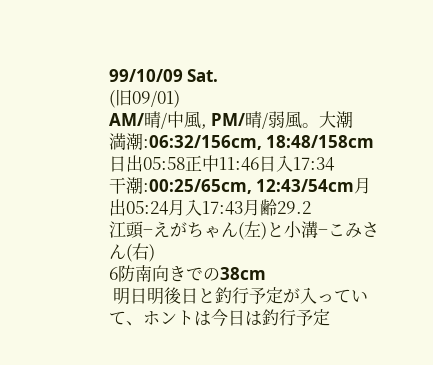99/10/09 Sat.
(旧09/01)
AM/晴/中風, PM/晴/弱風。大潮
満潮:06:32/156cm, 18:48/158cm日出05:58正中11:46日入17:34
干潮:00:25/65cm, 12:43/54cm月出05:24月入17:43月齢29.2
江頭−えがちゃん(左)と小溝−こみさん(右)
6防南向きでの38cm
 明日明後日と釣行予定が入っていて、ホントは今日は釣行予定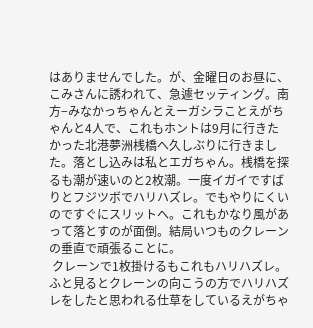はありませんでした。が、金曜日のお昼に、こみさんに誘われて、急遽セッティング。南方−みなかっちゃんとえーガシラことえがちゃんと4人で、これもホントは9月に行きたかった北港夢洲桟橋へ久しぶりに行きました。落とし込みは私とエガちゃん。桟橋を探るも潮が速いのと2枚潮。一度イガイですばりとフジツボでハリハズレ。でもやりにくいのですぐにスリットへ。これもかなり風があって落とすのが面倒。結局いつものクレーンの垂直で頑張ることに。
 クレーンで1枚掛けるもこれもハリハズレ。ふと見るとクレーンの向こうの方でハリハズレをしたと思われる仕草をしているえがちゃ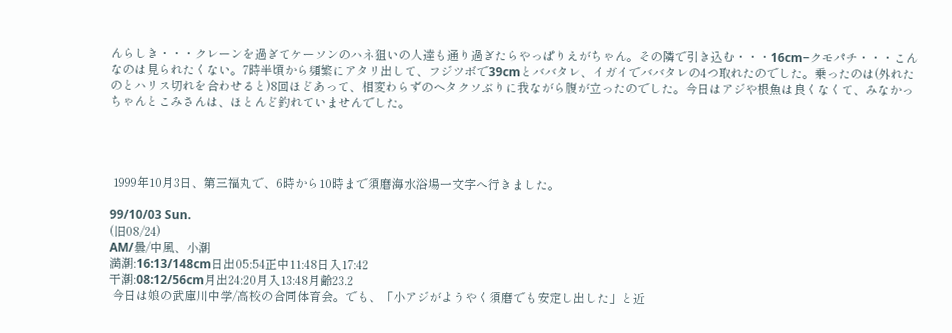んらしき・・・クレーンを過ぎてケーソンのハネ狙いの人達も通り過ぎたらやっぱりえがちゃん。その隣で引き込む・・・16cm−クモパチ・・・こんなのは見られたくない。7時半頃から頻繁にアタリ出して、フジツボで39cmとババタレ、イガイでババタレの4つ取れたのでした。乗ったのは(外れたのとハリス切れを合わせると)8回ほどあって、相変わらずのヘタクソぶりに我ながら腹が立ったのでした。今日はアジや根魚は良くなくて、みなかっちゃんとこみさんは、ほとんど釣れていませんでした。




 1999年10月3日、第三福丸で、6時から10時まで須磨海水浴場一文字へ行きました。

99/10/03 Sun.
(旧08/24)
AM/曇/中風、小潮
満潮:16:13/148cm日出05:54正中11:48日入17:42
干潮:08:12/56cm月出24:20月入13:48月齢23.2
 今日は娘の武庫川中学/高校の合同体育会。でも、「小アジがようやく須磨でも安定し出した」と近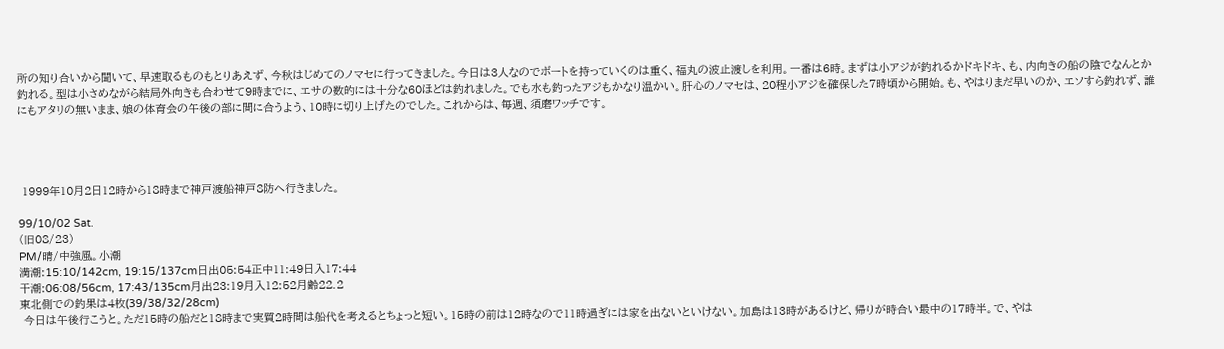所の知り合いから聞いて、早速取るものもとりあえず、今秋はじめてのノマセに行ってきました。今日は3人なのでボートを持っていくのは重く、福丸の波止渡しを利用。一番は6時。まずは小アジが釣れるかドキドキ、も、内向きの船の陰でなんとか釣れる。型は小さめながら結局外向きも合わせて9時までに、エサの数的には十分な60ほどは釣れました。でも水も釣ったアジもかなり温かい。肝心のノマセは、20程小アジを確保した7時頃から開始。も、やはりまだ早いのか、エソすら釣れず、誰にもアタリの無いまま、娘の体育会の午後の部に間に合うよう、10時に切り上げたのでした。これからは、毎週、須磨ワッチです。




 1999年10月2日12時から18時まで神戸渡船神戸8防へ行きました。

99/10/02 Sat.
(旧08/23)
PM/晴/中強風。小潮
満潮:15:10/142cm, 19:15/137cm日出05:54正中11:49日入17:44
干潮:06:08/56cm, 17:43/135cm月出23:19月入12:52月齢22.2
東北側での釣果は4枚(39/38/32/28cm)
 今日は午後行こうと。ただ15時の船だと18時まで実質2時間は船代を考えるとちょっと短い。15時の前は12時なので11時過ぎには家を出ないといけない。加島は13時があるけど、帰りが時合い最中の17時半。で、やは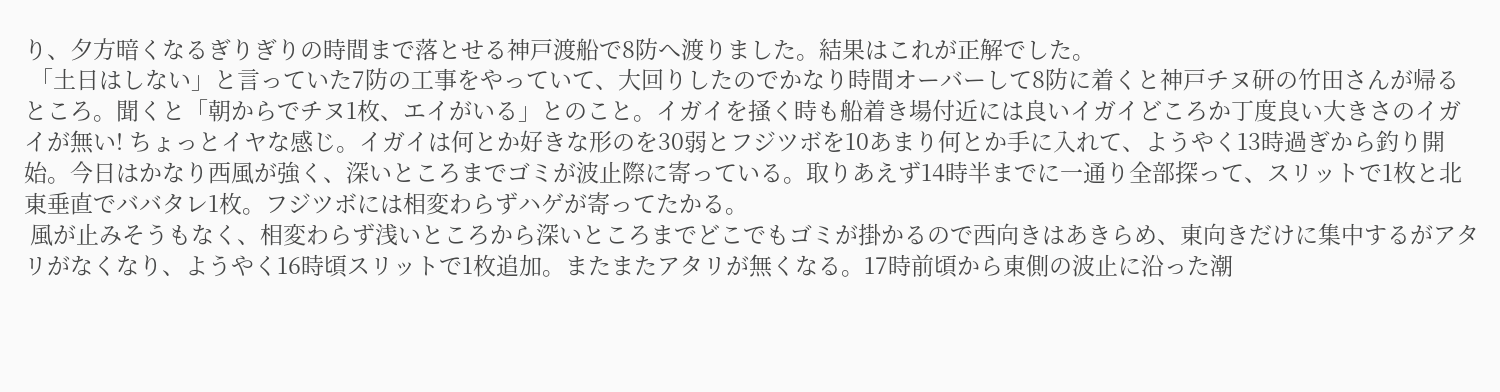り、夕方暗くなるぎりぎりの時間まで落とせる神戸渡船で8防へ渡りました。結果はこれが正解でした。
 「土日はしない」と言っていた7防の工事をやっていて、大回りしたのでかなり時間オーバーして8防に着くと神戸チヌ研の竹田さんが帰るところ。聞くと「朝からでチヌ1枚、エイがいる」とのこと。イガイを掻く時も船着き場付近には良いイガイどころか丁度良い大きさのイガイが無い! ちょっとイヤな感じ。イガイは何とか好きな形のを30弱とフジツボを10あまり何とか手に入れて、ようやく13時過ぎから釣り開始。今日はかなり西風が強く、深いところまでゴミが波止際に寄っている。取りあえず14時半までに一通り全部探って、スリットで1枚と北東垂直でババタレ1枚。フジツボには相変わらずハゲが寄ってたかる。
 風が止みそうもなく、相変わらず浅いところから深いところまでどこでもゴミが掛かるので西向きはあきらめ、東向きだけに集中するがアタリがなくなり、ようやく16時頃スリットで1枚追加。またまたアタリが無くなる。17時前頃から東側の波止に沿った潮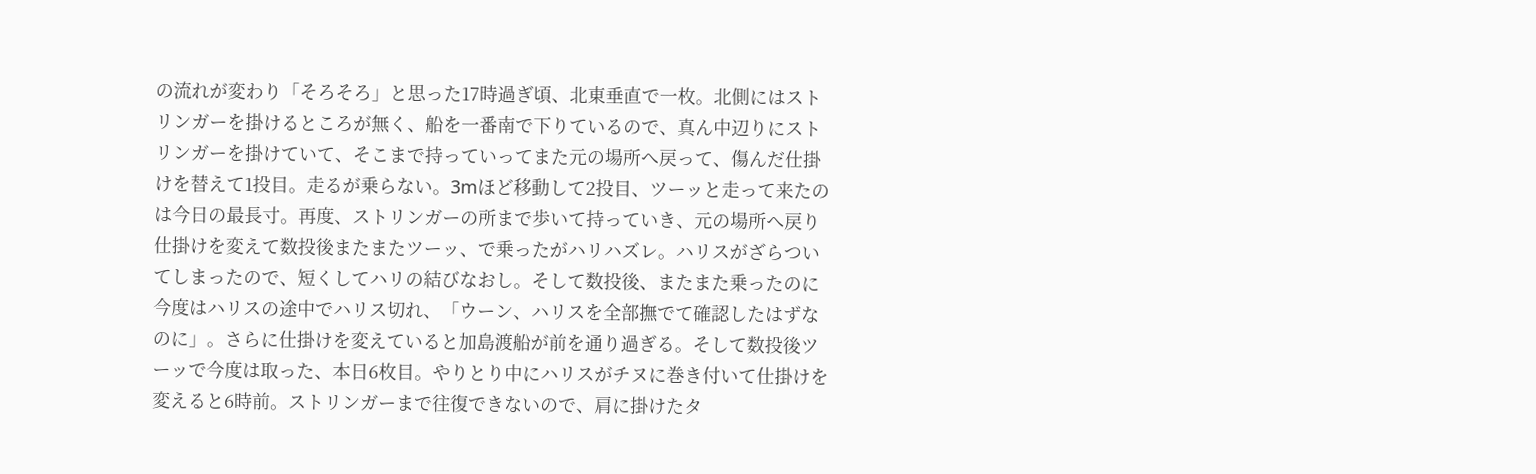の流れが変わり「そろそろ」と思った17時過ぎ頃、北東垂直で一枚。北側にはストリンガーを掛けるところが無く、船を一番南で下りているので、真ん中辺りにストリンガーを掛けていて、そこまで持っていってまた元の場所へ戻って、傷んだ仕掛けを替えて1投目。走るが乗らない。3mほど移動して2投目、ツーッと走って来たのは今日の最長寸。再度、ストリンガーの所まで歩いて持っていき、元の場所へ戻り仕掛けを変えて数投後またまたツーッ、で乗ったがハリハズレ。ハリスがざらついてしまったので、短くしてハリの結びなおし。そして数投後、またまた乗ったのに今度はハリスの途中でハリス切れ、「ウーン、ハリスを全部撫でて確認したはずなのに」。さらに仕掛けを変えていると加島渡船が前を通り過ぎる。そして数投後ツーッで今度は取った、本日6枚目。やりとり中にハリスがチヌに巻き付いて仕掛けを変えると6時前。ストリンガーまで往復できないので、肩に掛けたタ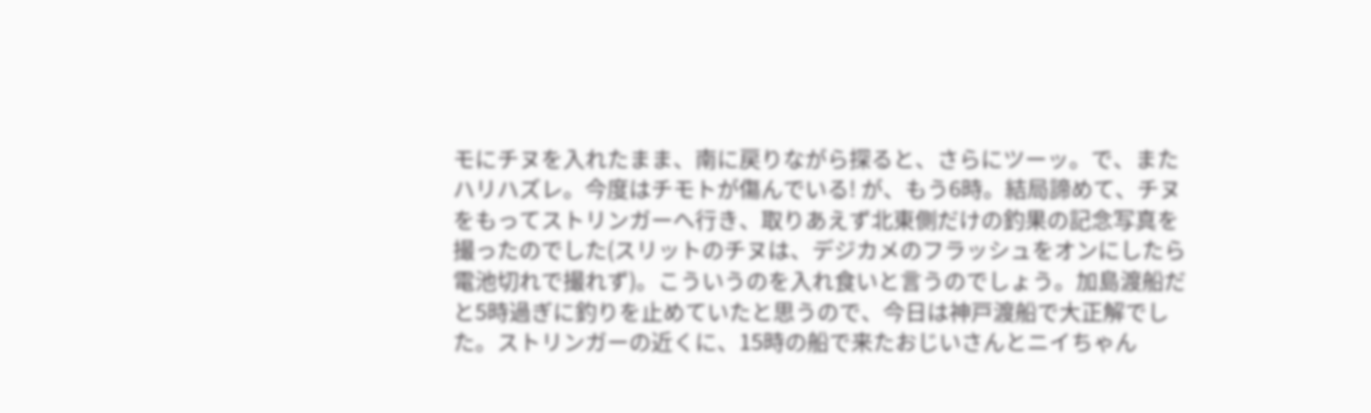モにチヌを入れたまま、南に戻りながら探ると、さらにツーッ。で、またハリハズレ。今度はチモトが傷んでいる! が、もう6時。結局諦めて、チヌをもってストリンガーへ行き、取りあえず北東側だけの釣果の記念写真を撮ったのでした(スリットのチヌは、デジカメのフラッシュをオンにしたら電池切れで撮れず)。こういうのを入れ食いと言うのでしょう。加島渡船だと5時過ぎに釣りを止めていたと思うので、今日は神戸渡船で大正解でした。ストリンガーの近くに、15時の船で来たおじいさんとニイちゃん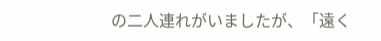の二人連れがいましたが、「遠く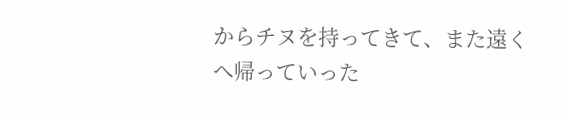からチヌを持ってきて、また遠くへ帰っていった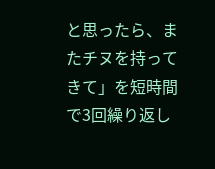と思ったら、またチヌを持ってきて」を短時間で3回繰り返し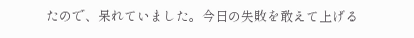たので、呆れていました。今日の失敗を敢えて上げる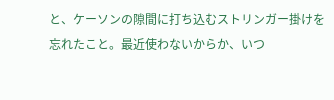と、ケーソンの隙間に打ち込むストリンガー掛けを忘れたこと。最近使わないからか、いつ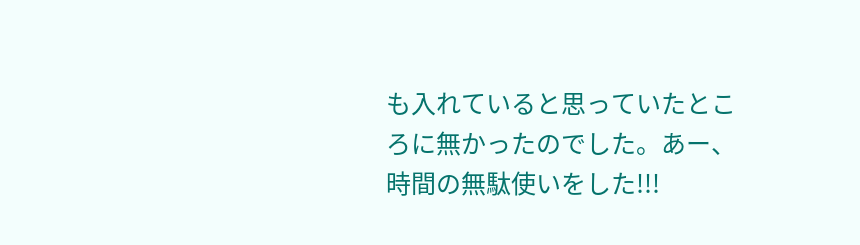も入れていると思っていたところに無かったのでした。あー、時間の無駄使いをした!!!